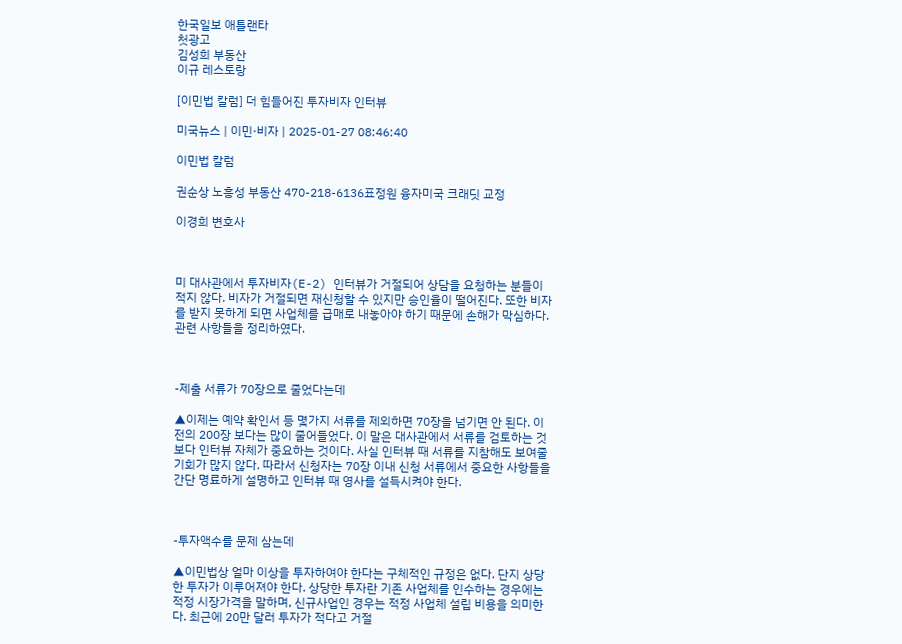한국일보 애틀랜타
첫광고
김성희 부동산
이규 레스토랑

[이민법 칼럼] 더 힘들어진 투자비자 인터뷰

미국뉴스 | 이민·비자 | 2025-01-27 08:46:40

이민법 칼럼

권순상 노흥성 부동산 470-218-6136표정원 융자미국 크래딧 교정

이경희 변호사



미 대사관에서 투자비자(E-2) 인터뷰가 거절되어 상담을 요청하는 분들이 적지 않다. 비자가 거절되면 재신청할 수 있지만 승인율이 떨어진다. 또한 비자를 받지 못하게 되면 사업체를 급매로 내놓아야 하기 때문에 손해가 막심하다. 관련 사항들을 정리하였다.



-제출 서류가 70장으로 줄었다는데

▲이제는 예약 확인서 등 몇가지 서류를 제외하면 70장을 넘기면 안 된다. 이전의 200장 보다는 많이 줄어들었다. 이 말은 대사관에서 서류를 검토하는 것 보다 인터뷰 자체가 중요하는 것이다. 사실 인터뷰 때 서류를 지참해도 보여줄 기회가 많지 않다. 따라서 신청자는 70장 이내 신청 서류에서 중요한 사항들을 간단 명료하게 설명하고 인터뷰 때 영사를 설득시켜야 한다.



-투자액수를 문제 삼는데

▲이민법상 얼마 이상을 투자하여야 한다는 구체적인 규정은 없다. 단지 상당한 투자가 이루어져야 한다. 상당한 투자란 기존 사업체를 인수하는 경우에는 적정 시장가격을 말하며, 신규사업인 경우는 적정 사업체 설립 비용을 의미한다. 최근에 20만 달러 투자가 적다고 거절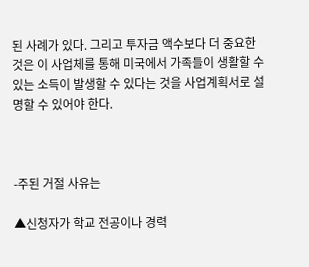된 사례가 있다. 그리고 투자금 액수보다 더 중요한 것은 이 사업체를 통해 미국에서 가족들이 생활할 수 있는 소득이 발생할 수 있다는 것을 사업계획서로 설명할 수 있어야 한다.



-주된 거절 사유는

▲신청자가 학교 전공이나 경력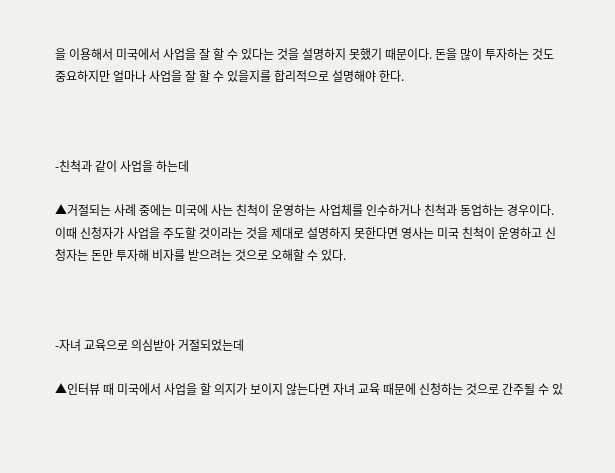을 이용해서 미국에서 사업을 잘 할 수 있다는 것을 설명하지 못했기 때문이다. 돈을 많이 투자하는 것도 중요하지만 얼마나 사업을 잘 할 수 있을지를 합리적으로 설명해야 한다.



-친척과 같이 사업을 하는데

▲거절되는 사례 중에는 미국에 사는 친척이 운영하는 사업체를 인수하거나 친척과 동업하는 경우이다. 이때 신청자가 사업을 주도할 것이라는 것을 제대로 설명하지 못한다면 영사는 미국 친척이 운영하고 신청자는 돈만 투자해 비자를 받으려는 것으로 오해할 수 있다.



-자녀 교육으로 의심받아 거절되었는데

▲인터뷰 때 미국에서 사업을 할 의지가 보이지 않는다면 자녀 교육 때문에 신청하는 것으로 간주될 수 있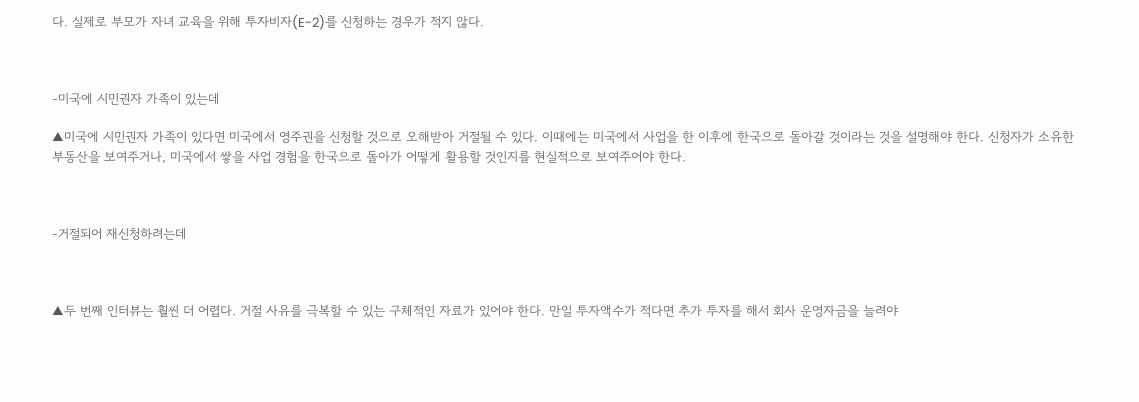다. 실제로 부모가 자녀 교육을 위해 투자비자(E-2)를 신청하는 경우가 적지 않다.



-미국에 시민권자 가족이 있는데

▲미국에 시민권자 가족이 있다면 미국에서 영주권을 신청할 것으로 오해받아 거절될 수 있다. 이때에는 미국에서 사업을 한 이후에 한국으로 돌아갈 것이라는 것을 설명해야 한다. 신청자가 소유한 부동산을 보여주거나, 미국에서 쌓을 사업 경험을 한국으로 돌아가 어떻게 활용할 것인지를 현실적으로 보여주어야 한다.



-거절되어 재신청하려는데



▲두 번째 인터뷰는 훨씬 더 어렵다. 거절 사유를 극복할 수 있는 구체적인 자료가 있어야 한다. 만일 투자액수가 적다면 추가 투자를 해서 회사 운영자금을 늘려야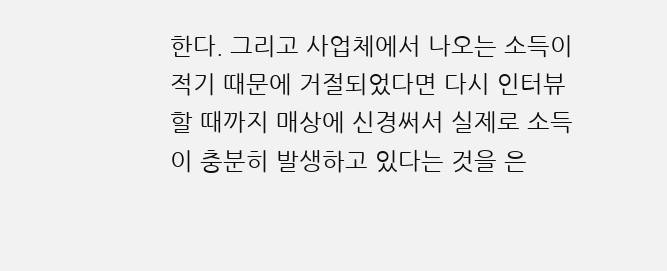한다. 그리고 사업체에서 나오는 소득이 적기 때문에 거절되었다면 다시 인터뷰할 때까지 매상에 신경써서 실제로 소득이 충분히 발생하고 있다는 것을 은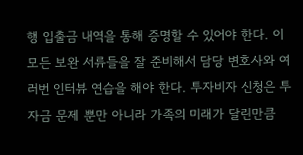행 입출금 내역을 통해 증명할 수 있어야 한다. 이 모든 보완 서류들을 잘 준비해서 담당 변호사와 여러번 인터뷰 연습을 해야 한다. 투자비자 신청은 투자금 문제 뿐만 아니라 가족의 미래가 달린만큼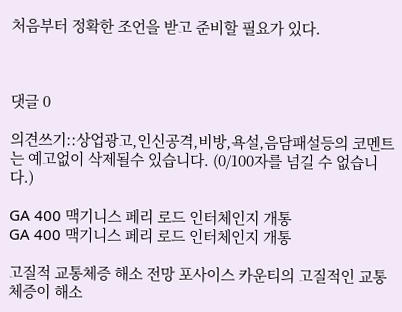처음부터 정확한 조언을 받고 준비할 필요가 있다.



댓글 0

의견쓰기::상업광고,인신공격,비방,욕설,음담패설등의 코멘트는 예고없이 삭제될수 있습니다. (0/100자를 넘길 수 없습니다.)

GA 400 맥기니스 페리 로드 인터체인지 개통
GA 400 맥기니스 페리 로드 인터체인지 개통

고질적 교통체증 해소 전망 포사이스 카운티의 고질적인 교통 체증이 해소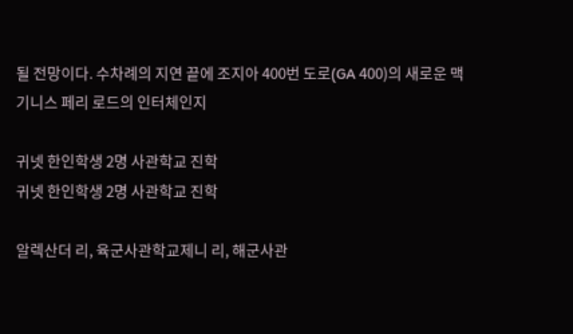될 전망이다. 수차례의 지연 끝에 조지아 400번 도로(GA 400)의 새로운 맥기니스 페리 로드의 인터체인지

귀넷 한인학생 2명 사관학교 진학
귀넷 한인학생 2명 사관학교 진학

알렉산더 리, 육군사관학교제니 리, 해군사관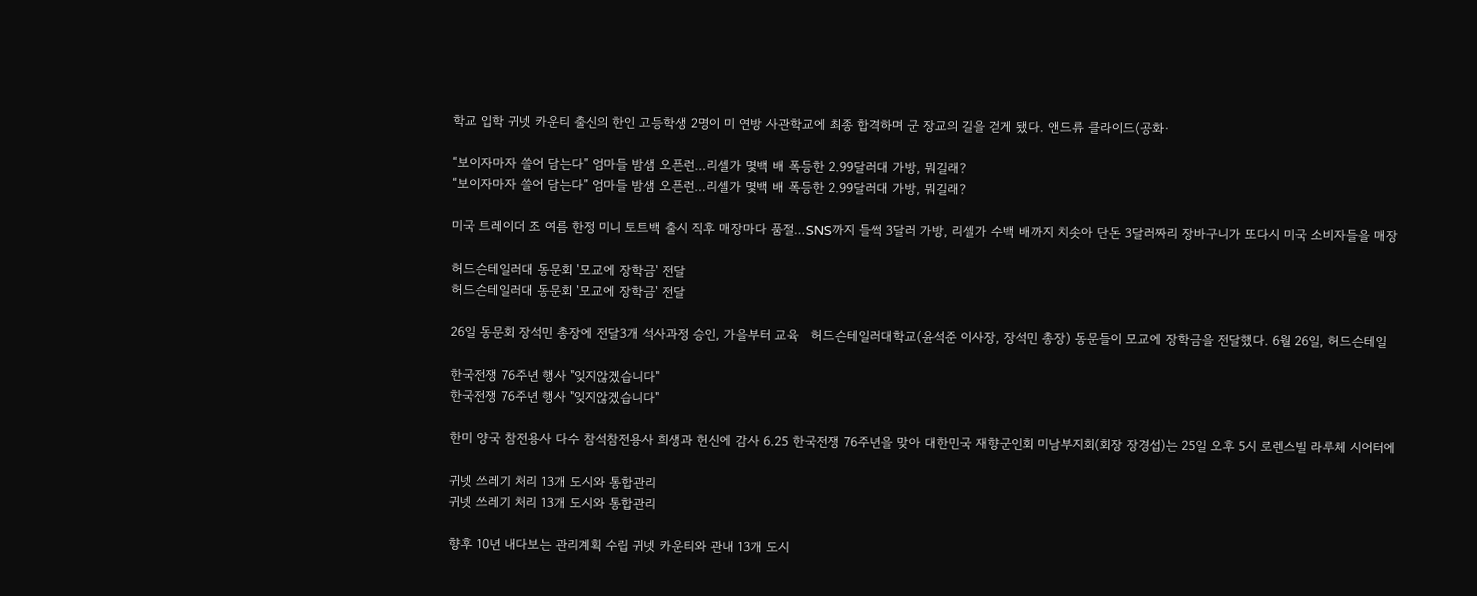학교 입학 귀넷 카운티 출신의 한인 고등학생 2명이 미 연방 사관학교에 최종 합격하며 군 장교의 길을 걷게 됐다. 앤드류 클라이드(공화·

“보이자마자 쓸어 담는다” 엄마들 밤샘 오픈런…리셀가 몇백 배 폭등한 2.99달러대 가방, 뭐길래?
“보이자마자 쓸어 담는다” 엄마들 밤샘 오픈런…리셀가 몇백 배 폭등한 2.99달러대 가방, 뭐길래?

미국 트레이더 조 여름 한정 미니 토트백 출시 직후 매장마다 품절…SNS까지 들썩 3달러 가방, 리셀가 수백 배까지 치솟아 단돈 3달러짜리 장바구니가 또다시 미국 소비자들을 매장

허드슨테일러대 동문회 '모교에 장학금' 전달
허드슨테일러대 동문회 '모교에 장학금' 전달

26일 동문회 장석민 총장에 전달3개 석사과정 승인, 가을부터 교육   허드슨테일러대학교(윤석준 이사장, 장석민 총장) 동문들이 모교에 장학금을 전달했다. 6월 26일, 허드슨테일

한국전쟁 76주년 행사 "잊지않겠습니다"
한국전쟁 76주년 행사 "잊지않겠습니다"

한미 양국 참전용사 다수 참석참전용사 희생과 헌신에 감사 6.25 한국전쟁 76주년을 맞아 대한민국 재향군인회 미남부지회(회장 장경섭)는 25일 오후 5시 로렌스빌 라루체 시어터에

귀넷 쓰레기 처리 13개 도시와 통합관리
귀넷 쓰레기 처리 13개 도시와 통합관리

향후 10년 내다보는 관리계획 수립 귀넷 카운티와 관내 13개 도시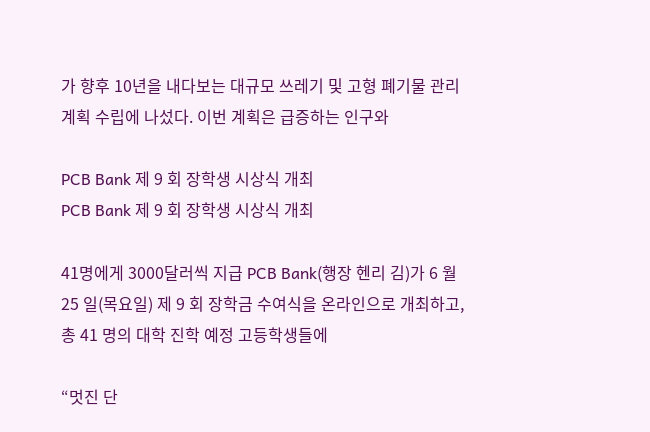가 향후 10년을 내다보는 대규모 쓰레기 및 고형 폐기물 관리 계획 수립에 나섰다. 이번 계획은 급증하는 인구와

PCB Bank 제 9 회 장학생 시상식 개최
PCB Bank 제 9 회 장학생 시상식 개최

41명에게 3000달러씩 지급 PCB Bank(행장 헨리 김)가 6 월 25 일(목요일) 제 9 회 장학금 수여식을 온라인으로 개최하고, 총 41 명의 대학 진학 예정 고등학생들에

“멋진 단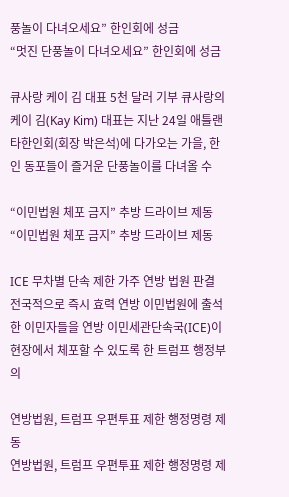풍놀이 다녀오세요” 한인회에 성금
“멋진 단풍놀이 다녀오세요” 한인회에 성금

큐사랑 케이 김 대표 5천 달러 기부 큐사랑의 케이 김(Kay Kim) 대표는 지난 24일 애틀랜타한인회(회장 박은석)에 다가오는 가을, 한인 동포들이 즐거운 단풍놀이를 다녀올 수

“이민법원 체포 금지” 추방 드라이브 제동
“이민법원 체포 금지” 추방 드라이브 제동

ICE 무차별 단속 제한 가주 연방 법원 판결 전국적으로 즉시 효력 연방 이민법원에 출석한 이민자들을 연방 이민세관단속국(ICE)이 현장에서 체포할 수 있도록 한 트럼프 행정부의

연방법원, 트럼프 우편투표 제한 행정명령 제동
연방법원, 트럼프 우편투표 제한 행정명령 제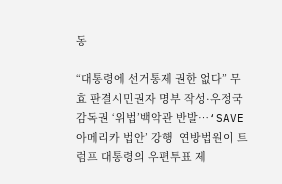동

“대통령에 선거통제 권한 없다” 무효 판결시민권자 명부 작성·우정국 감독권 ‘위법’백악관 반발…‘SAVE 아메리카 법안’ 강행  연방법원이 트럼프 대통령의 우편투표 제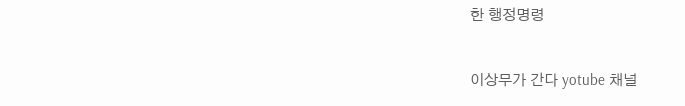한 행정명령

이상무가 간다 yotube 채널